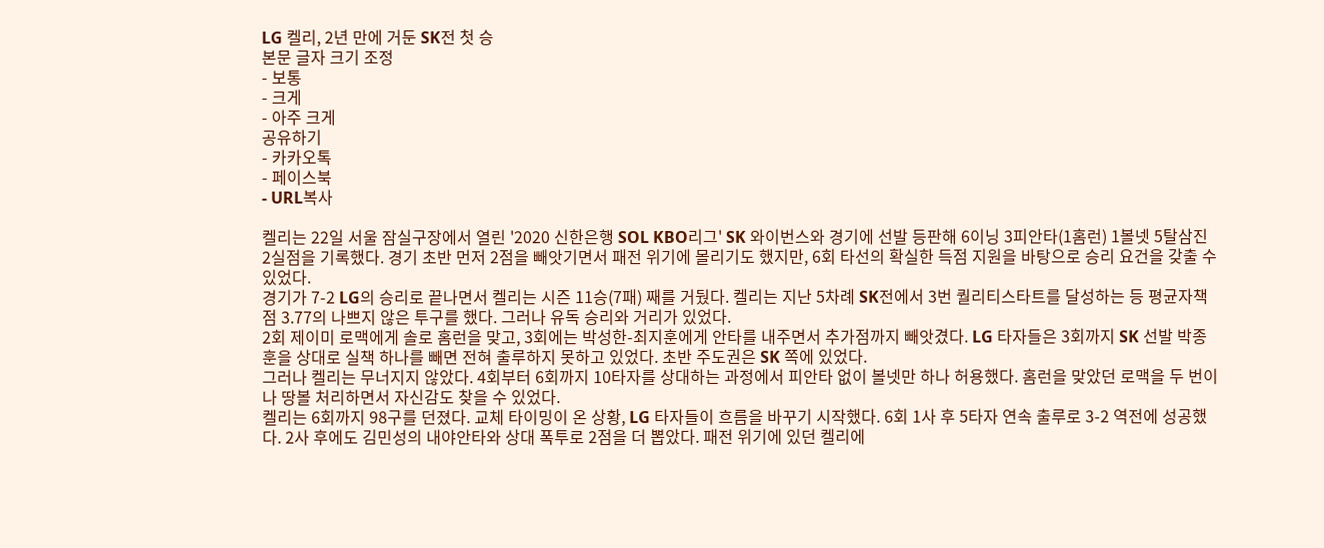LG 켈리, 2년 만에 거둔 SK전 첫 승
본문 글자 크기 조정
- 보통
- 크게
- 아주 크게
공유하기
- 카카오톡
- 페이스북
- URL복사

켈리는 22일 서울 잠실구장에서 열린 '2020 신한은행 SOL KBO리그' SK 와이번스와 경기에 선발 등판해 6이닝 3피안타(1홈런) 1볼넷 5탈삼진 2실점을 기록했다. 경기 초반 먼저 2점을 빼앗기면서 패전 위기에 몰리기도 했지만, 6회 타선의 확실한 득점 지원을 바탕으로 승리 요건을 갖출 수 있었다.
경기가 7-2 LG의 승리로 끝나면서 켈리는 시즌 11승(7패) 째를 거뒀다. 켈리는 지난 5차례 SK전에서 3번 퀄리티스타트를 달성하는 등 평균자책점 3.77의 나쁘지 않은 투구를 했다. 그러나 유독 승리와 거리가 있었다.
2회 제이미 로맥에게 솔로 홈런을 맞고, 3회에는 박성한-최지훈에게 안타를 내주면서 추가점까지 빼앗겼다. LG 타자들은 3회까지 SK 선발 박종훈을 상대로 실책 하나를 빼면 전혀 출루하지 못하고 있었다. 초반 주도권은 SK 쪽에 있었다.
그러나 켈리는 무너지지 않았다. 4회부터 6회까지 10타자를 상대하는 과정에서 피안타 없이 볼넷만 하나 허용했다. 홈런을 맞았던 로맥을 두 번이나 땅볼 처리하면서 자신감도 찾을 수 있었다.
켈리는 6회까지 98구를 던졌다. 교체 타이밍이 온 상황, LG 타자들이 흐름을 바꾸기 시작했다. 6회 1사 후 5타자 연속 출루로 3-2 역전에 성공했다. 2사 후에도 김민성의 내야안타와 상대 폭투로 2점을 더 뽑았다. 패전 위기에 있던 켈리에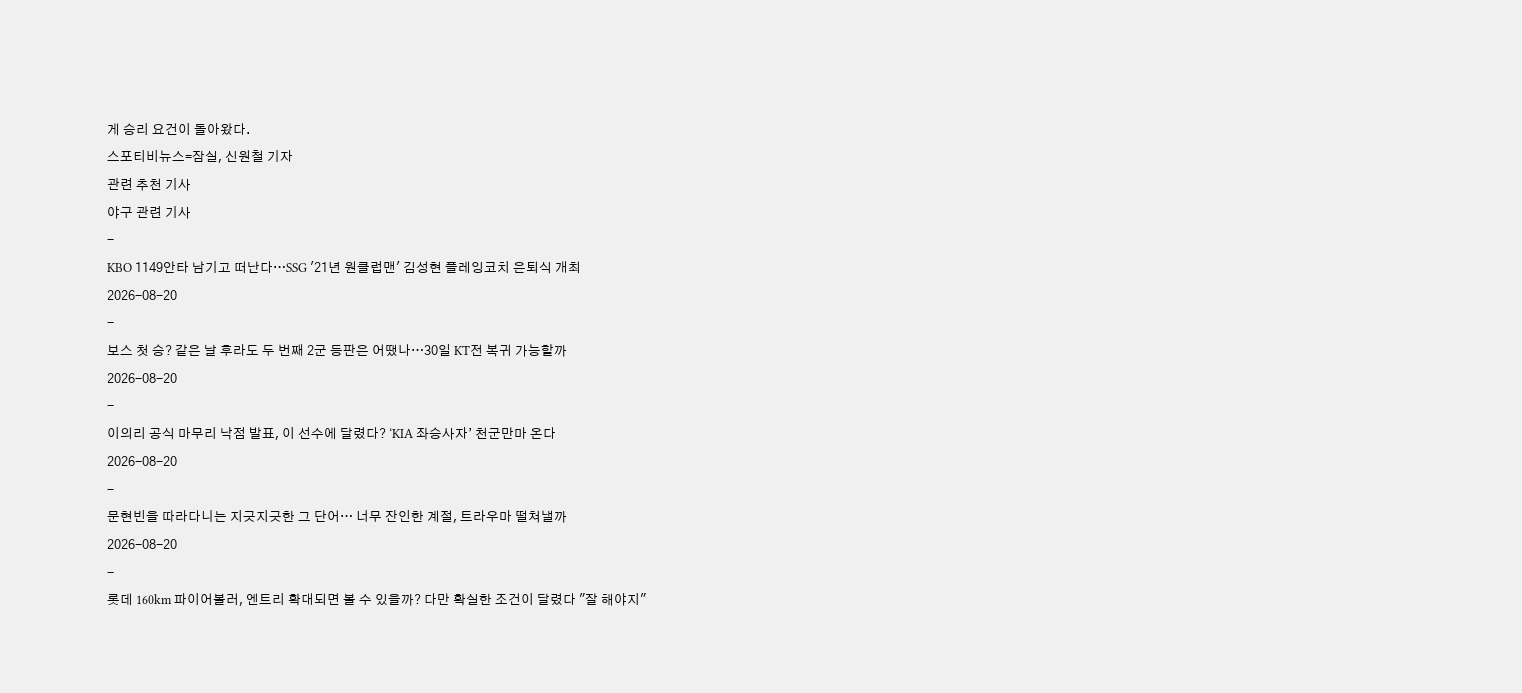게 승리 요건이 돌아왔다.
스포티비뉴스=잠실, 신원철 기자
관련 추천 기사
야구 관련 기사
-
KBO 1149안타 남기고 떠난다…SSG '21년 원클럽맨' 김성현 플레잉코치 은퇴식 개최
2026-08-20
-
보스 첫 승? 같은 날 후라도 두 번째 2군 등판은 어땠나…30일 KT전 복귀 가능할까
2026-08-20
-
이의리 공식 마무리 낙점 발표, 이 선수에 달렸다? ‘KIA 좌승사자’ 천군만마 온다
2026-08-20
-
문현빈을 따라다니는 지긋지긋한 그 단어… 너무 잔인한 계절, 트라우마 떨쳐낼까
2026-08-20
-
롯데 160km 파이어볼러, 엔트리 확대되면 볼 수 있을까? 다만 확실한 조건이 달렸다 "잘 해야지"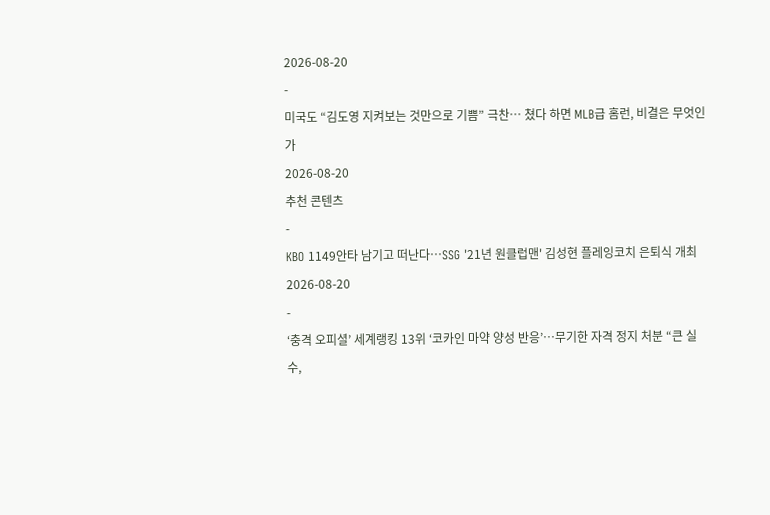2026-08-20
-
미국도 “김도영 지켜보는 것만으로 기쁨” 극찬… 쳤다 하면 MLB급 홈런, 비결은 무엇인가
2026-08-20
추천 콘텐츠
-
KBO 1149안타 남기고 떠난다…SSG '21년 원클럽맨' 김성현 플레잉코치 은퇴식 개최
2026-08-20
-
‘충격 오피셜’ 세계랭킹 13위 ‘코카인 마약 양성 반응’…무기한 자격 정지 처분 “큰 실수,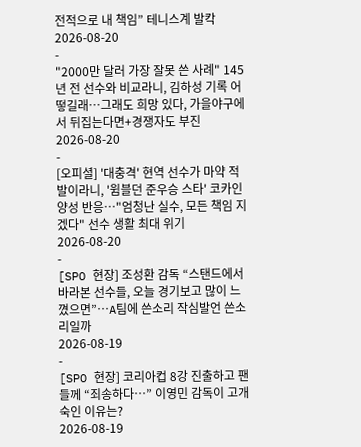전적으로 내 책임” 테니스계 발칵
2026-08-20
-
"2000만 달러 가장 잘못 쓴 사례" 145년 전 선수와 비교라니, 김하성 기록 어떻길래…그래도 희망 있다, 가을야구에서 뒤집는다면+경쟁자도 부진
2026-08-20
-
[오피셜] '대충격' 현역 선수가 마약 적발이라니, '윔블던 준우승 스타' 코카인 양성 반응…"엄청난 실수, 모든 책임 지겠다" 선수 생활 최대 위기
2026-08-20
-
[SPO 현장] 조성환 감독 “스탠드에서 바라본 선수들, 오늘 경기보고 많이 느꼈으면”…A팀에 쓴소리 작심발언 쓴소리일까
2026-08-19
-
[SPO 현장] 코리아컵 8강 진출하고 팬들께 “죄송하다…” 이영민 감독이 고개 숙인 이유는?
2026-08-19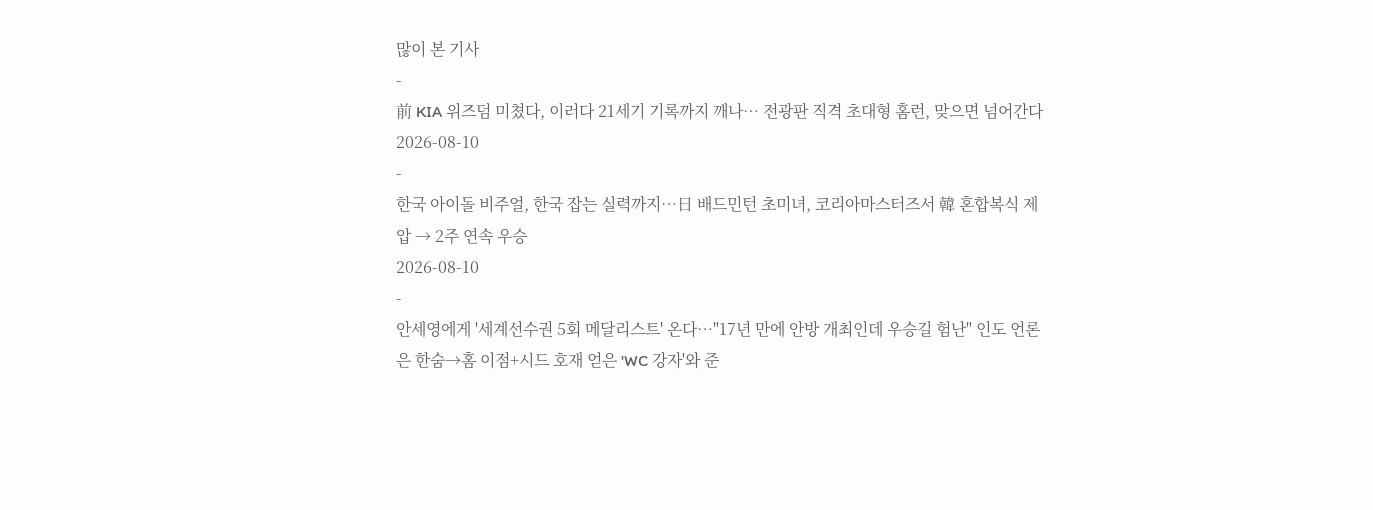많이 본 기사
-
前 KIA 위즈덤 미쳤다, 이러다 21세기 기록까지 깨나… 전광판 직격 초대형 홈런, 맞으면 넘어간다
2026-08-10
-
한국 아이돌 비주얼, 한국 잡는 실력까지…日 배드민턴 초미녀, 코리아마스터즈서 韓 혼합복식 제압 → 2주 연속 우승
2026-08-10
-
안세영에게 '세계선수권 5회 메달리스트' 온다…"17년 만에 안방 개최인데 우승길 험난" 인도 언론은 한숨→홈 이점+시드 호재 얻은 'WC 강자'와 준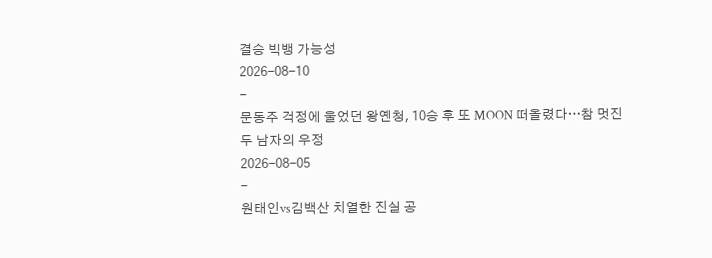결승 빅뱅 가능성
2026-08-10
-
문동주 걱정에 울었던 왕옌청, 10승 후 또 MOON 떠올렸다…참 멋진 두 남자의 우정
2026-08-05
-
원태인vs김백산 치열한 진실 공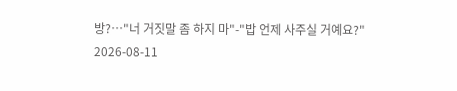방?…"너 거짓말 좀 하지 마"-"밥 언제 사주실 거예요?"
2026-08-11